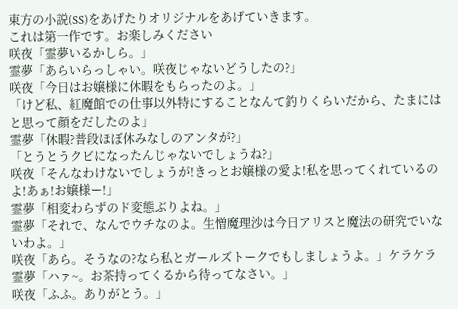東方の小説(SS)をあげたりオリジナルをあげていきます。
これは第一作です。お楽しみください
咲夜「霊夢いるかしら。」
霊夢「あらいらっしゃい。咲夜じゃないどうしたの?」
咲夜「今日はお嬢様に休暇をもらったのよ。」
「けど私、紅魔館での仕事以外特にすることなんて釣りくらいだから、たまにはと思って顔をだしたのよ」
霊夢「休暇?普段ほぼ休みなしのアンタが?」
「とうとうクビになったんじゃないでしょうね?」
咲夜「そんなわけないでしょうが!きっとお嬢様の愛よ!私を思ってくれているのよ!あぁ!お嬢様ー!」
霊夢「相変わらずのド変態ぶりよね。」
霊夢「それで、なんでウチなのよ。生憎魔理沙は今日アリスと魔法の研究でいないわよ。」
咲夜「あら。そうなの?なら私とガールズトークでもしましょうよ。」ケラケラ
霊夢「ハァ~。お茶持ってくるから待ってなさい。」
咲夜「ふふ。ありがとう。」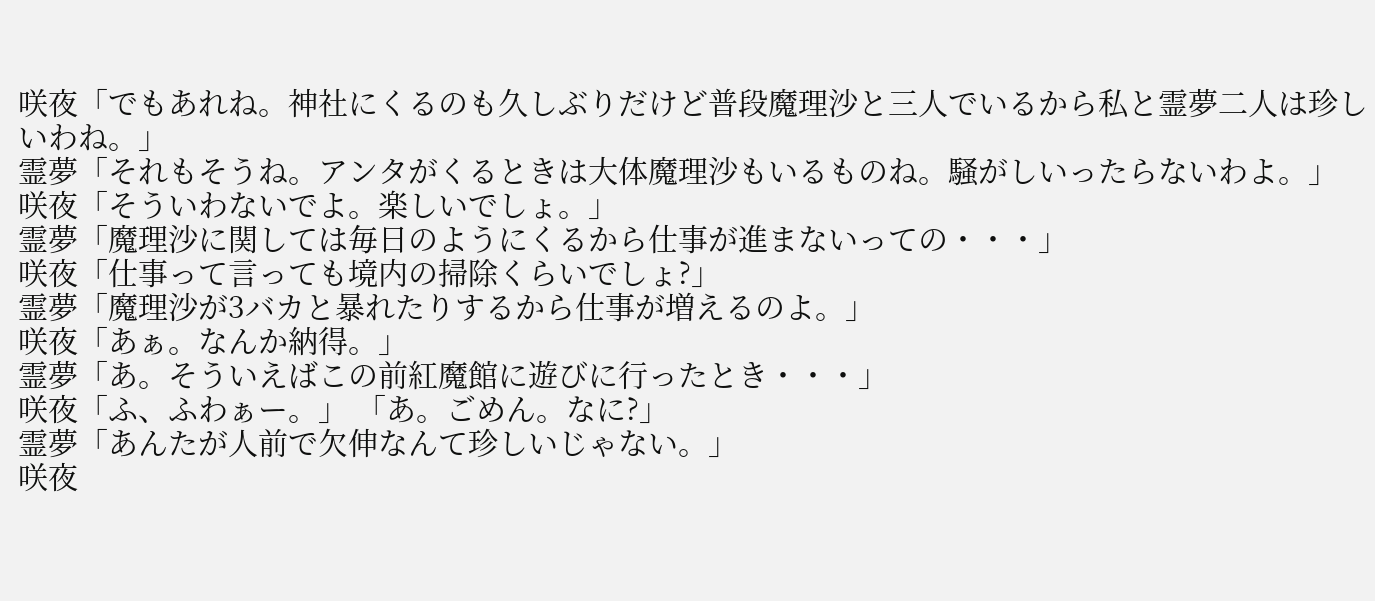咲夜「でもあれね。神社にくるのも久しぶりだけど普段魔理沙と三人でいるから私と霊夢二人は珍しいわね。」
霊夢「それもそうね。アンタがくるときは大体魔理沙もいるものね。騒がしいったらないわよ。」
咲夜「そういわないでよ。楽しいでしょ。」
霊夢「魔理沙に関しては毎日のようにくるから仕事が進まないっての・・・」
咲夜「仕事って言っても境内の掃除くらいでしょ?」
霊夢「魔理沙が3バカと暴れたりするから仕事が増えるのよ。」
咲夜「あぁ。なんか納得。」
霊夢「あ。そういえばこの前紅魔館に遊びに行ったとき・・・」
咲夜「ふ、ふわぁー。」 「あ。ごめん。なに?」
霊夢「あんたが人前で欠伸なんて珍しいじゃない。」
咲夜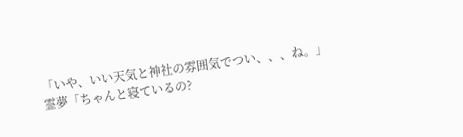「いや、いい天気と神社の雰囲気でつい、、、ね。」
霊夢「ちゃんと寝ているの?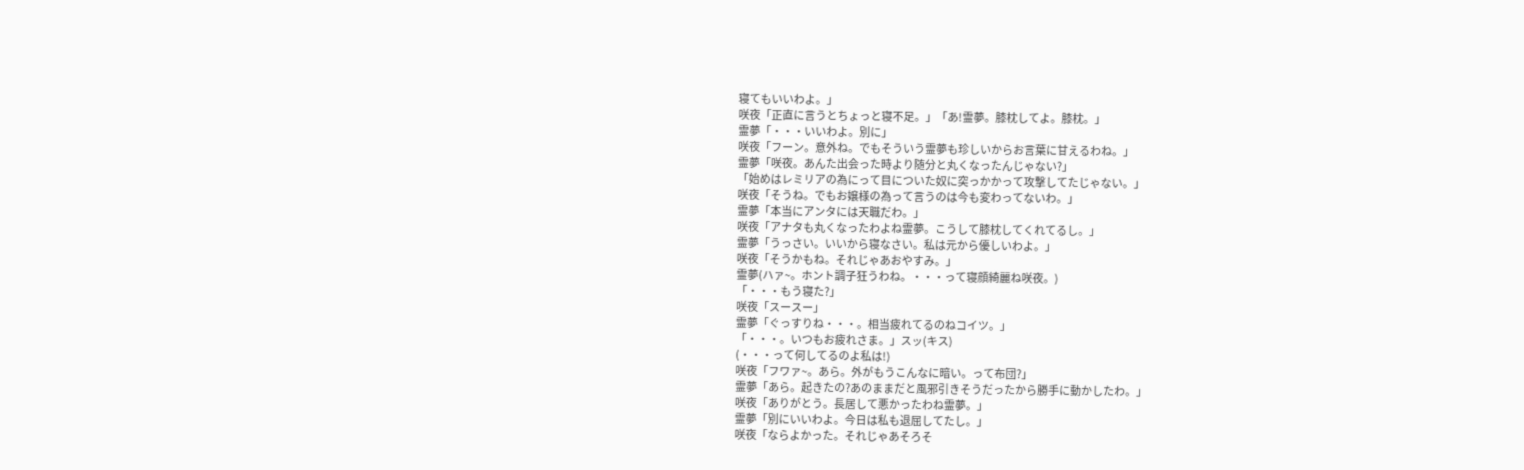寝てもいいわよ。」
咲夜「正直に言うとちょっと寝不足。」「あ!霊夢。膝枕してよ。膝枕。」
霊夢「・・・いいわよ。別に」
咲夜「フーン。意外ね。でもそういう霊夢も珍しいからお言葉に甘えるわね。」
霊夢「咲夜。あんた出会った時より随分と丸くなったんじゃない?」
「始めはレミリアの為にって目についた奴に突っかかって攻撃してたじゃない。」
咲夜「そうね。でもお嬢様の為って言うのは今も変わってないわ。」
霊夢「本当にアンタには天職だわ。」
咲夜「アナタも丸くなったわよね霊夢。こうして膝枕してくれてるし。」
霊夢「うっさい。いいから寝なさい。私は元から優しいわよ。」
咲夜「そうかもね。それじゃあおやすみ。」
霊夢(ハァ~。ホント調子狂うわね。・・・って寝顔綺麗ね咲夜。)
「・・・もう寝た?」
咲夜「スースー」
霊夢「ぐっすりね・・・。相当疲れてるのねコイツ。」
「・・・。いつもお疲れさま。」スッ(キス)
(・・・って何してるのよ私は!)
咲夜「フワァ~。あら。外がもうこんなに暗い。って布団?」
霊夢「あら。起きたの?あのままだと風邪引きそうだったから勝手に動かしたわ。」
咲夜「ありがとう。長居して悪かったわね霊夢。」
霊夢「別にいいわよ。今日は私も退屈してたし。」
咲夜「ならよかった。それじゃあそろそ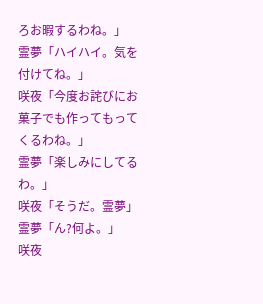ろお暇するわね。」
霊夢「ハイハイ。気を付けてね。」
咲夜「今度お詫びにお菓子でも作ってもってくるわね。」
霊夢「楽しみにしてるわ。」
咲夜「そうだ。霊夢」
霊夢「ん?何よ。」
咲夜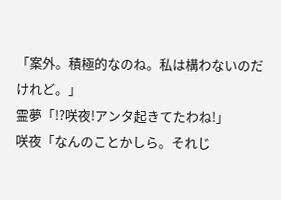「案外。積極的なのね。私は構わないのだけれど。」
霊夢「!?咲夜!アンタ起きてたわね!」
咲夜「なんのことかしら。それじ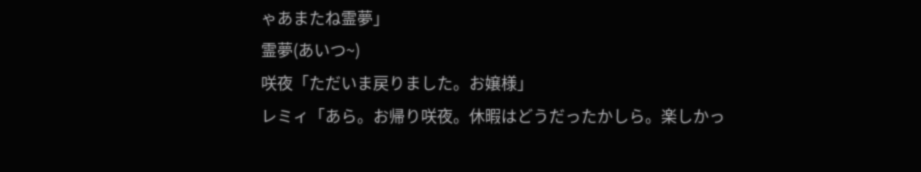ゃあまたね霊夢」
霊夢(あいつ~)
咲夜「ただいま戻りました。お嬢様」
レミィ「あら。お帰り咲夜。休暇はどうだったかしら。楽しかっ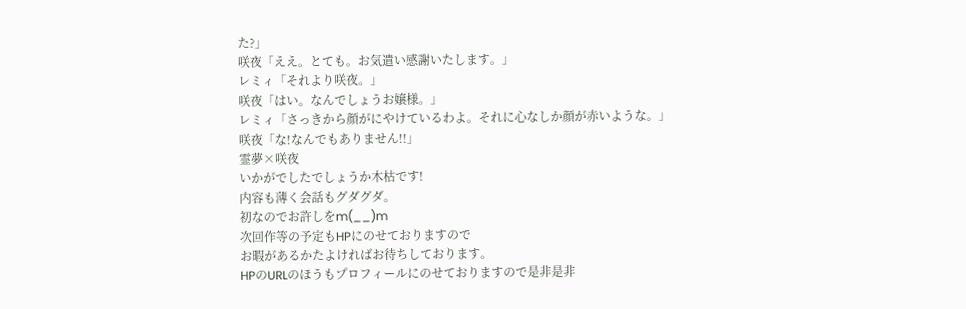た?」
咲夜「ええ。とても。お気遣い感謝いたします。」
レミィ「それより咲夜。」
咲夜「はい。なんでしょうお嬢様。」
レミィ「さっきから顔がにやけているわよ。それに心なしか顔が赤いような。」
咲夜「な!なんでもありません!!」
霊夢×咲夜
いかがでしたでしょうか木枯です!
内容も薄く会話もグダグダ。
初なのでお許しをm(__)m
次回作等の予定もHPにのせておりますので
お暇があるかたよければお待ちしております。
HPのURLのほうもプロフィールにのせておりますので是非是非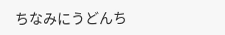ちなみにうどんち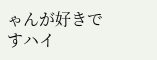ゃんが好きですハイ